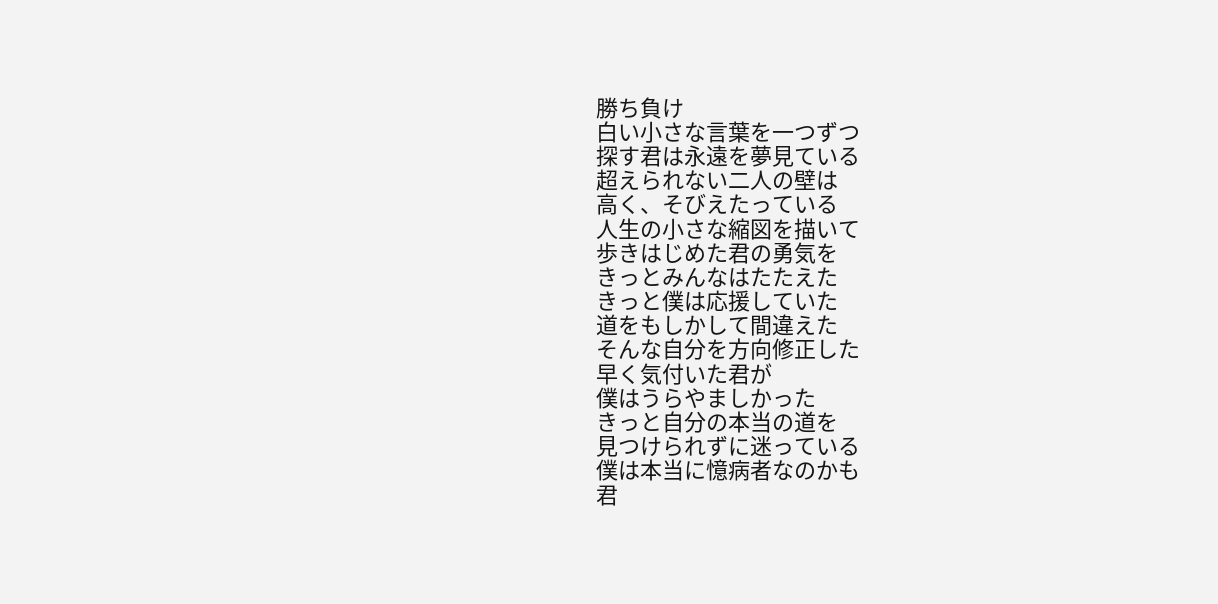勝ち負け
白い小さな言葉を一つずつ
探す君は永遠を夢見ている
超えられない二人の壁は
高く、そびえたっている
人生の小さな縮図を描いて
歩きはじめた君の勇気を
きっとみんなはたたえた
きっと僕は応援していた
道をもしかして間違えた
そんな自分を方向修正した
早く気付いた君が
僕はうらやましかった
きっと自分の本当の道を
見つけられずに迷っている
僕は本当に憶病者なのかも
君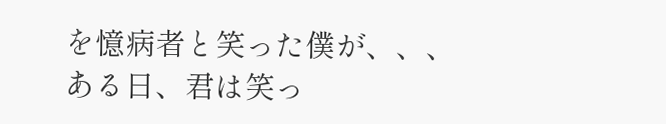を憶病者と笑った僕が、、、
ある日、君は笑っ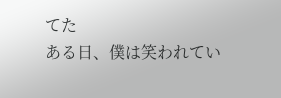てた
ある日、僕は笑われてい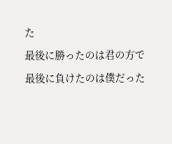た
最後に勝ったのは君の方で
最後に負けたのは僕だった